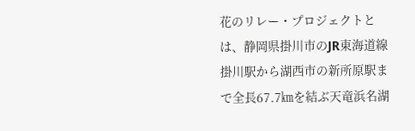花のリレー・プロジェクトとは、静岡県掛川市のJR東海道線掛川駅から湖西市の新所原駅まで全長67.7㎞を結ぶ天竜浜名湖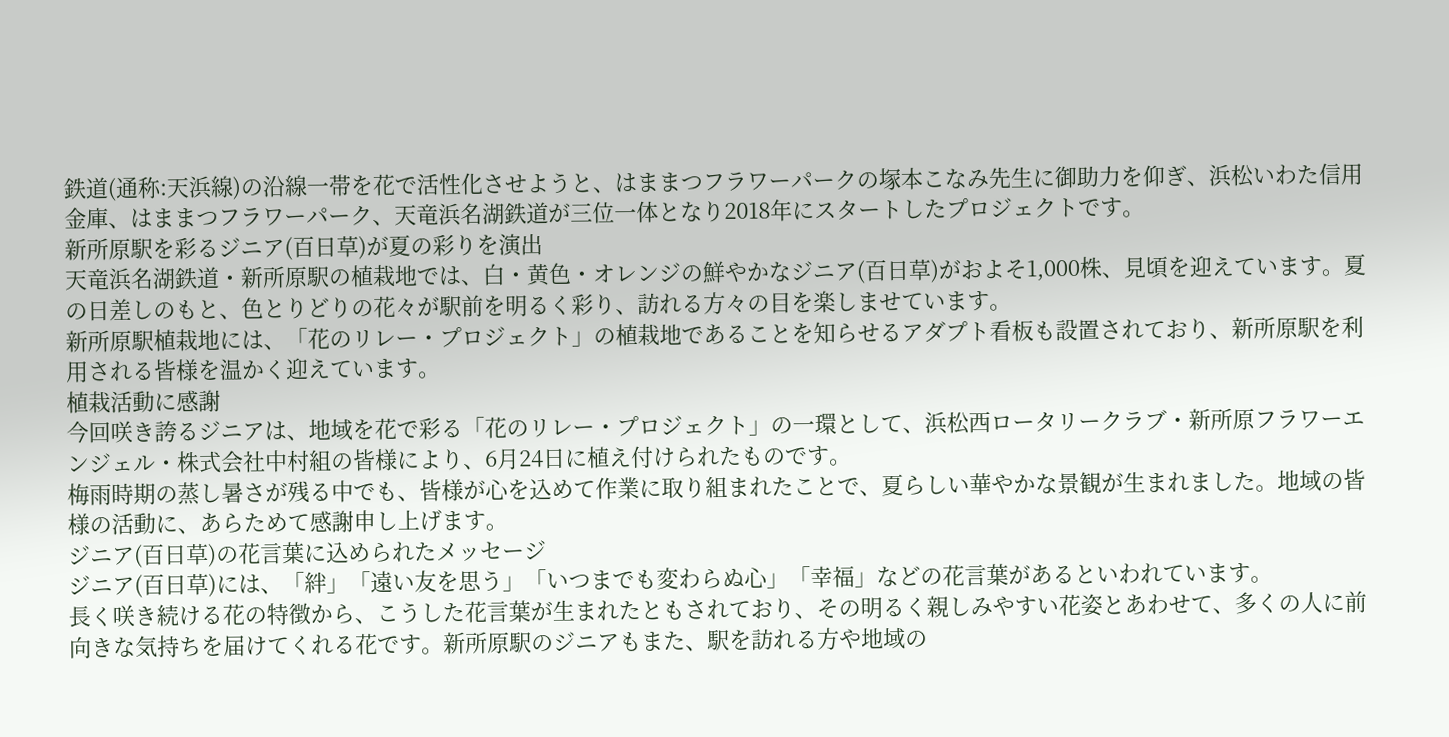鉄道(通称:天浜線)の沿線一帯を花で活性化させようと、はままつフラワーパークの塚本こなみ先生に御助力を仰ぎ、浜松いわた信用金庫、はままつフラワーパーク、天竜浜名湖鉄道が三位一体となり2018年にスタートしたプロジェクトです。
新所原駅を彩るジニア(百日草)が夏の彩りを演出
天竜浜名湖鉄道・新所原駅の植栽地では、白・黄色・オレンジの鮮やかなジニア(百日草)がおよそ1,000株、見頃を迎えています。夏の日差しのもと、色とりどりの花々が駅前を明るく彩り、訪れる方々の目を楽しませています。
新所原駅植栽地には、「花のリレー・プロジェクト」の植栽地であることを知らせるアダプト看板も設置されており、新所原駅を利用される皆様を温かく迎えています。
植栽活動に感謝
今回咲き誇るジニアは、地域を花で彩る「花のリレー・プロジェクト」の一環として、浜松西ロータリークラブ・新所原フラワーエンジェル・株式会社中村組の皆様により、6月24日に植え付けられたものです。
梅雨時期の蒸し暑さが残る中でも、皆様が心を込めて作業に取り組まれたことで、夏らしい華やかな景観が生まれました。地域の皆様の活動に、あらためて感謝申し上げます。
ジニア(百日草)の花言葉に込められたメッセージ
ジニア(百日草)には、「絆」「遠い友を思う」「いつまでも変わらぬ心」「幸福」などの花言葉があるといわれています。
長く咲き続ける花の特徴から、こうした花言葉が生まれたともされており、その明るく親しみやすい花姿とあわせて、多くの人に前向きな気持ちを届けてくれる花です。新所原駅のジニアもまた、駅を訪れる方や地域の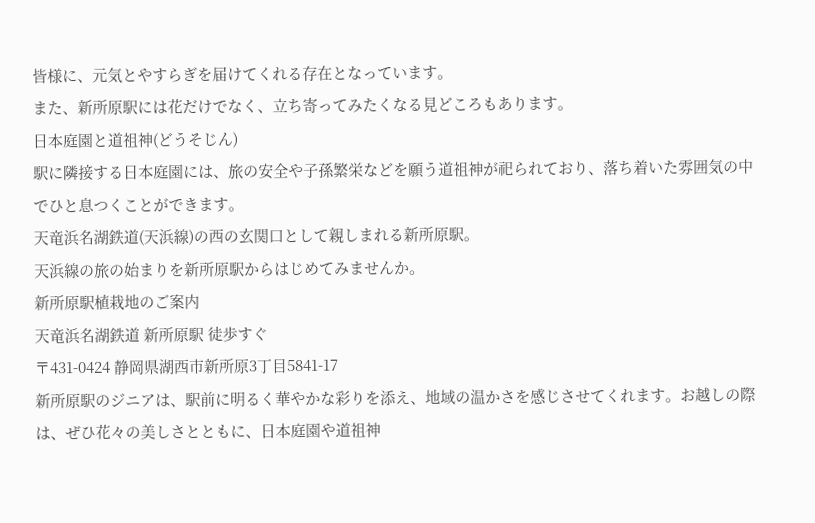皆様に、元気とやすらぎを届けてくれる存在となっています。
また、新所原駅には花だけでなく、立ち寄ってみたくなる見どころもあります。
日本庭園と道祖神(どうそじん)
駅に隣接する日本庭園には、旅の安全や子孫繁栄などを願う道祖神が祀られており、落ち着いた雰囲気の中でひと息つくことができます。
天竜浜名湖鉄道(天浜線)の西の玄関口として親しまれる新所原駅。
天浜線の旅の始まりを新所原駅からはじめてみませんか。
新所原駅植栽地のご案内
天竜浜名湖鉄道 新所原駅 徒歩すぐ
〒431-0424 静岡県湖西市新所原3丁目5841-17
新所原駅のジニアは、駅前に明るく華やかな彩りを添え、地域の温かさを感じさせてくれます。お越しの際は、ぜひ花々の美しさとともに、日本庭園や道祖神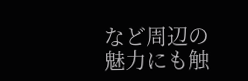など周辺の魅力にも触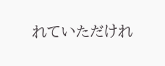れていただけれ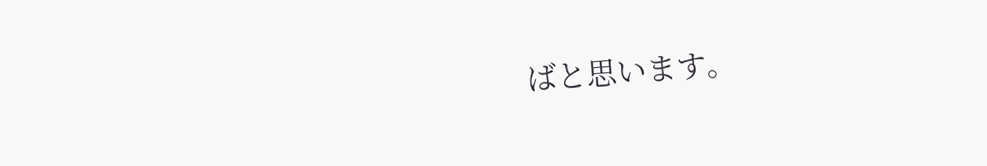ばと思います。